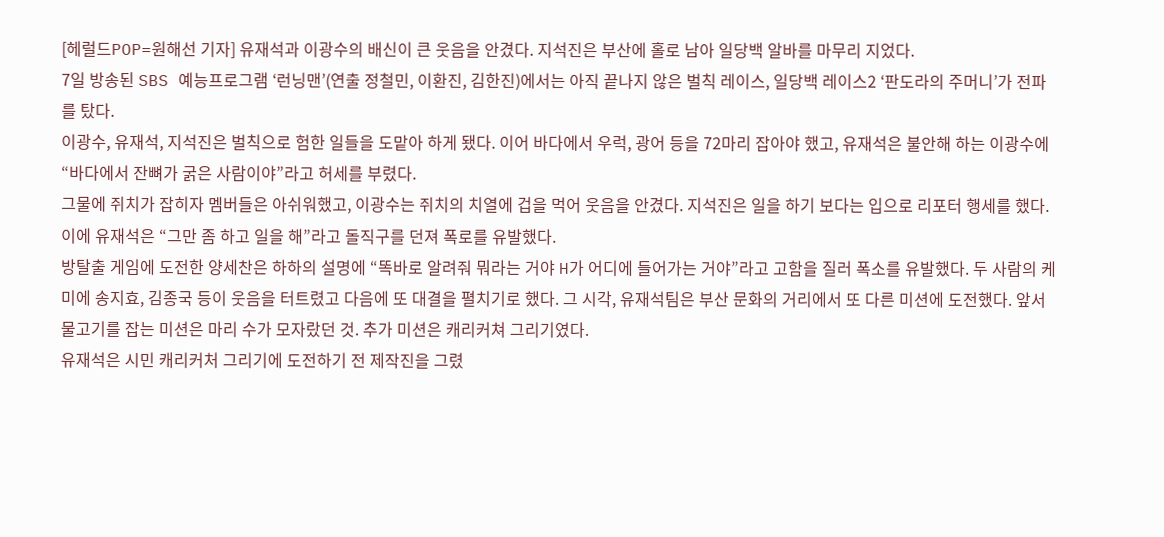[헤럴드POP=원해선 기자] 유재석과 이광수의 배신이 큰 웃음을 안겼다. 지석진은 부산에 홀로 남아 일당백 알바를 마무리 지었다.
7일 방송된 SBS 예능프로그램 ‘런닝맨’(연출 정철민, 이환진, 김한진)에서는 아직 끝나지 않은 벌칙 레이스, 일당백 레이스2 ‘판도라의 주머니’가 전파를 탔다.
이광수, 유재석, 지석진은 벌칙으로 험한 일들을 도맡아 하게 됐다. 이어 바다에서 우럭, 광어 등을 72마리 잡아야 했고, 유재석은 불안해 하는 이광수에 “바다에서 잔뼈가 굵은 사람이야”라고 허세를 부렸다.
그물에 쥐치가 잡히자 멤버들은 아쉬워했고, 이광수는 쥐치의 치열에 겁을 먹어 웃음을 안겼다. 지석진은 일을 하기 보다는 입으로 리포터 행세를 했다. 이에 유재석은 “그만 좀 하고 일을 해”라고 돌직구를 던져 폭로를 유발했다.
방탈출 게임에 도전한 양세찬은 하하의 설명에 “똑바로 알려줘 뭐라는 거야 H가 어디에 들어가는 거야”라고 고함을 질러 폭소를 유발했다. 두 사람의 케미에 송지효, 김종국 등이 웃음을 터트렸고 다음에 또 대결을 펼치기로 했다. 그 시각, 유재석팀은 부산 문화의 거리에서 또 다른 미션에 도전했다. 앞서 물고기를 잡는 미션은 마리 수가 모자랐던 것. 추가 미션은 캐리커쳐 그리기였다.
유재석은 시민 캐리커처 그리기에 도전하기 전 제작진을 그렸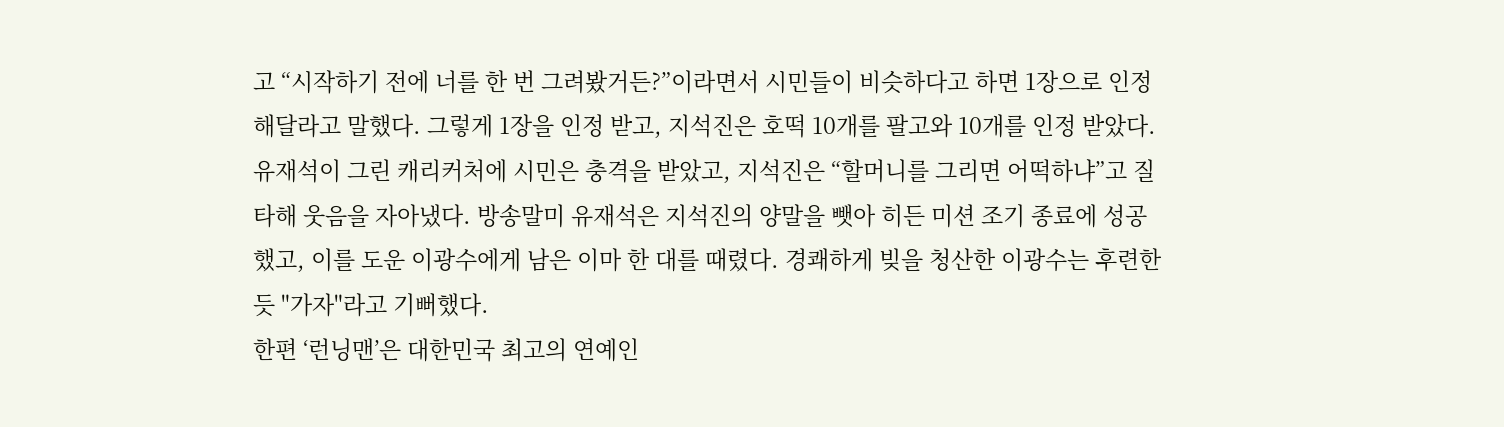고 “시작하기 전에 너를 한 번 그려봤거든?”이라면서 시민들이 비슷하다고 하면 1장으로 인정해달라고 말했다. 그렇게 1장을 인정 받고, 지석진은 호떡 10개를 팔고와 10개를 인정 받았다.
유재석이 그린 캐리커처에 시민은 충격을 받았고, 지석진은 “할머니를 그리면 어떡하냐”고 질타해 웃음을 자아냈다. 방송말미 유재석은 지석진의 양말을 뺏아 히든 미션 조기 종료에 성공했고, 이를 도운 이광수에게 남은 이마 한 대를 때렸다. 경쾌하게 빚을 청산한 이광수는 후련한 듯 "가자"라고 기뻐했다.
한편 ‘런닝맨’은 대한민국 최고의 연예인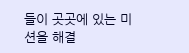들이 곳곳에 있는 미션을 해결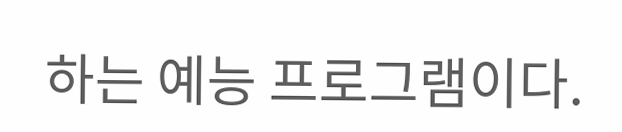하는 예능 프로그램이다.